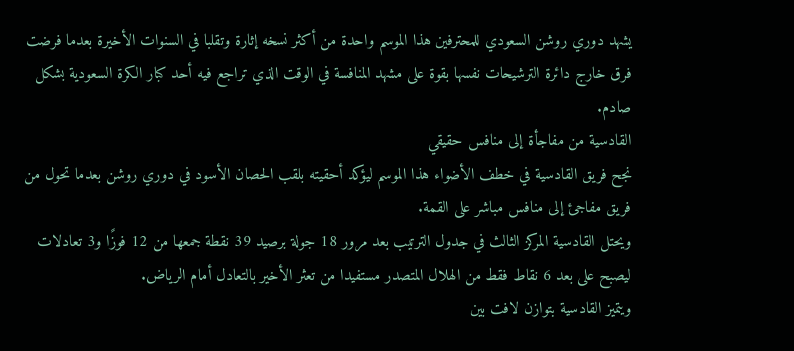يشهد دوري روشن السعودي للمحترفين هذا الموسم واحدة من أكثر نسخه إثارة وتقلبا في السنوات الأخيرة بعدما فرضت فرق خارج دائرة الترشيحات نفسها بقوة على مشهد المنافسة في الوقت الذي تراجع فيه أحد كبار الكرة السعودية بشكل صادم.
القادسية من مفاجأة إلى منافس حقيقي
نجح فريق القادسية في خطف الأضواء هذا الموسم ليؤكد أحقيته بلقب الحصان الأسود في دوري روشن بعدما تحول من فريق مفاجئ إلى منافس مباشر على القمة.
ويحتل القادسية المركز الثالث في جدول الترتيب بعد مرور 18 جولة برصيد 39 نقطة جمعها من 12 فوزًا و3 تعادلات ليصبح على بعد 6 نقاط فقط من الهلال المتصدر مستفيدا من تعثر الأخير بالتعادل أمام الرياض.
ويتميز القادسية بتوازن لافت بين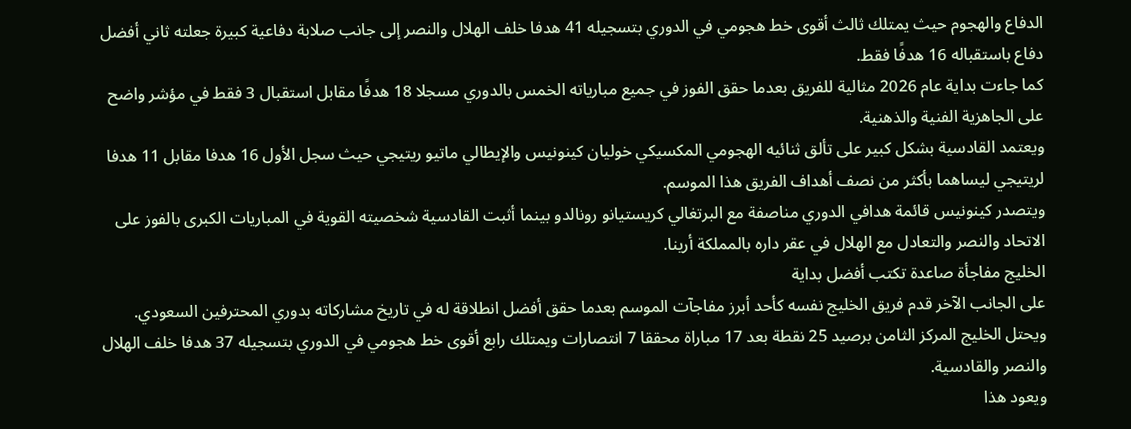الدفاع والهجوم حيث يمتلك ثالث أقوى خط هجومي في الدوري بتسجيله 41 هدفا خلف الهلال والنصر إلى جانب صلابة دفاعية كبيرة جعلته ثاني أفضل دفاع باستقباله 16 هدفًا فقط.
كما جاءت بداية عام 2026 مثالية للفريق بعدما حقق الفوز في جميع مبارياته الخمس بالدوري مسجلا 18 هدفًا مقابل استقبال 3 فقط في مؤشر واضح على الجاهزية الفنية والذهنية.
ويعتمد القادسية بشكل كبير على تألق ثنائيه الهجومي المكسيكي خوليان كينونيس والإيطالي ماتيو ريتيجي حيث سجل الأول 16 هدفا مقابل 11 هدفا لريتيجي ليساهما بأكثر من نصف أهداف الفريق هذا الموسم.
ويتصدر كينونيس قائمة هدافي الدوري مناصفة مع البرتغالي كريستيانو رونالدو بينما أثبت القادسية شخصيته القوية في المباريات الكبرى بالفوز على الاتحاد والنصر والتعادل مع الهلال في عقر داره بالمملكة أرينا.
الخليج مفاجأة صاعدة تكتب أفضل بداية
على الجانب الآخر قدم فريق الخليج نفسه كأحد أبرز مفاجآت الموسم بعدما حقق أفضل انطلاقة له في تاريخ مشاركاته بدوري المحترفين السعودي.
ويحتل الخليج المركز الثامن برصيد 25 نقطة بعد 17 مباراة محققا 7 انتصارات ويمتلك رابع أقوى خط هجومي في الدوري بتسجيله 37 هدفا خلف الهلال والنصر والقادسية.
ويعود هذا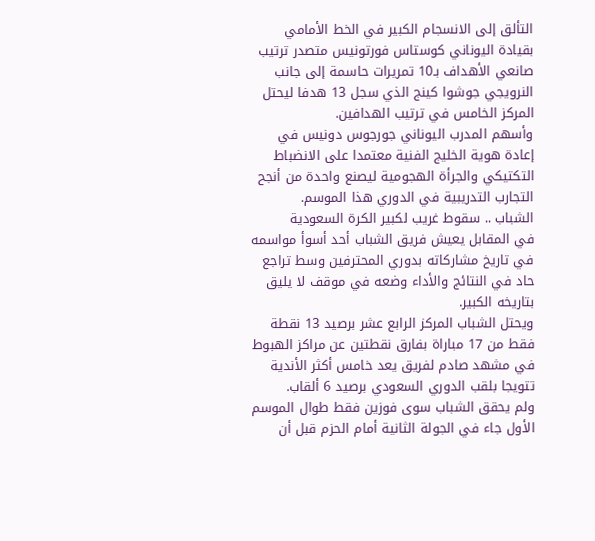التألق إلى الانسجام الكبير في الخط الأمامي بقيادة اليوناني كوستاس فورتونيس متصدر ترتيب صانعي الأهداف بـ10 تمريرات حاسمة إلى جانب النرويجي جوشوا كينج الذي سجل 13 هدفا ليحتل المركز الخامس في ترتيب الهدافين.
وأسهم المدرب اليوناني جورجوس دونيس في إعادة هوية الخليج الفنية معتمدا على الانضباط التكتيكي والجرأة الهجومية ليصنع واحدة من أنجح التجارب التدريبية في الدوري هذا الموسم.
الشباب .. سقوط غريب لكبير الكرة السعودية
في المقابل يعيش فريق الشباب أحد أسوأ مواسمه في تاريخ مشاركاته بدوري المحترفين وسط تراجع حاد في النتائج والأداء وضعه في موقف لا يليق بتاريخه الكبير.
ويحتل الشباب المركز الرابع عشر برصيد 13 نقطة فقط من 17 مباراة بفارق نقطتين عن مراكز الهبوط في مشهد صادم لفريق يعد خامس أكثر الأندية تتويجا بلقب الدوري السعودي برصيد 6 ألقاب.
ولم يحقق الشباب سوى فوزين فقط طوال الموسم الأول جاء في الجولة الثانية أمام الحزم قبل أن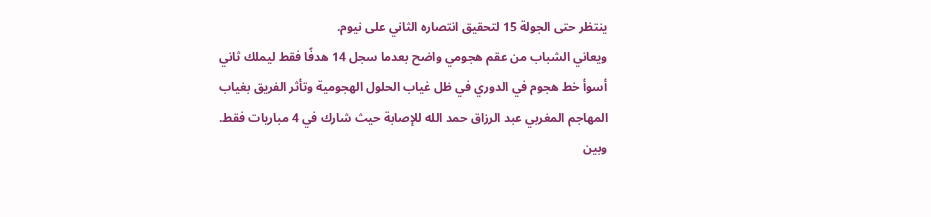ينتظر حتى الجولة 15 لتحقيق انتصاره الثاني على نيوم.
ويعاني الشباب من عقم هجومي واضح بعدما سجل 14 هدفًا فقط ليملك ثاني أسوأ خط هجوم في الدوري في ظل غياب الحلول الهجومية وتأثر الفريق بغياب المهاجم المغربي عبد الرزاق حمد الله للإصابة حيث شارك في 4 مباريات فقط.
وبين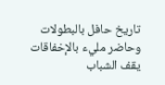تاريخ حافل بالبطولات وحاضر مليء بالإخفاقات يقف الشباب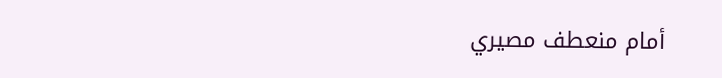أمام منعطف مصيري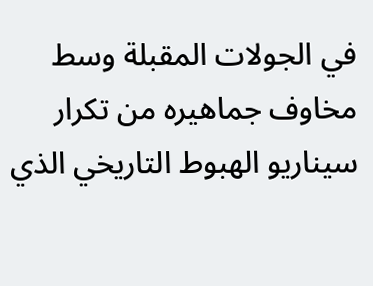في الجولات المقبلة وسط مخاوف جماهيره من تكرار سيناريو الهبوط التاريخي الذي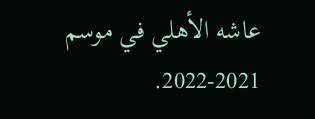عاشه الأهلي في موسم 2021-2022.